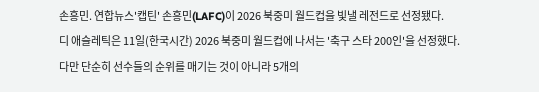손흥민. 연합뉴스'캡틴' 손흥민(LAFC)이 2026 북중미 월드컵을 빛낼 레전드로 선정됐다.
디 애슬레틱은 11일(한국시간) 2026 북중미 월드컵에 나서는 '축구 스타 200인'을 선정했다. 다만 단순히 선수들의 순위를 매기는 것이 아니라 5개의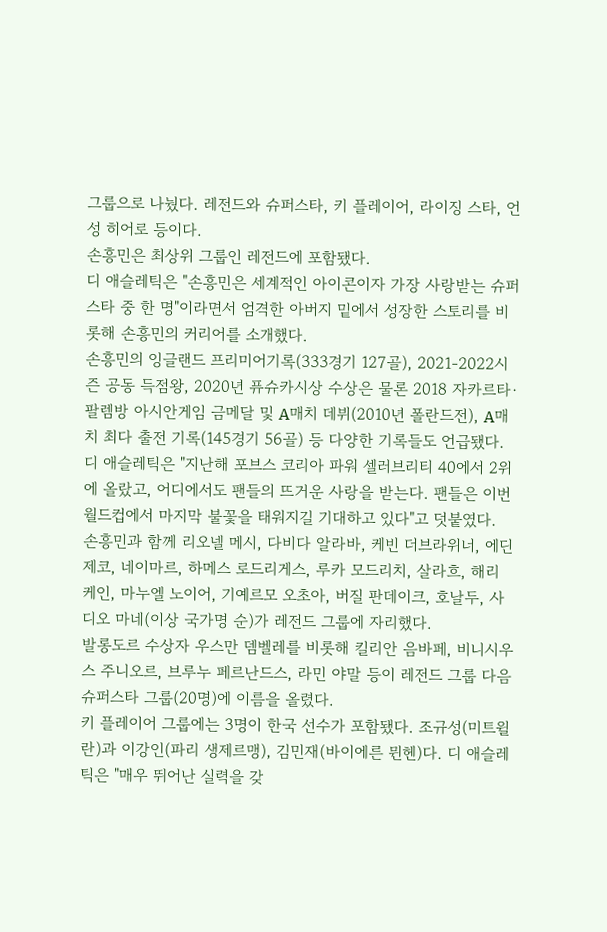그룹으로 나눴다. 레전드와 슈퍼스타, 키 플레이어, 라이징 스타, 언성 히어로 등이다.
손흥민은 최상위 그룹인 레전드에 포함됐다.
디 애슬레틱은 "손흥민은 세계적인 아이콘이자 가장 사랑받는 슈퍼스타 중 한 명"이라면서 엄격한 아버지 밑에서 성장한 스토리를 비롯해 손흥민의 커리어를 소개했다.
손흥민의 잉글랜드 프리미어기록(333경기 127골), 2021-2022시즌 공동 득점왕, 2020년 퓨슈카시상 수상은 물론 2018 자카르타·팔렘방 아시안게임 금메달 및 A매치 데뷔(2010년 폴란드전), A매치 최다 출전 기록(145경기 56골) 등 다양한 기록들도 언급됐다.
디 애슬레틱은 "지난해 포브스 코리아 파워 셀러브리티 40에서 2위에 올랐고, 어디에서도 팬들의 뜨거운 사랑을 받는다. 팬들은 이번 월드컵에서 마지막 불꽃을 태워지길 기대하고 있다"고 덧붙였다.
손흥민과 함께 리오넬 메시, 다비다 알라바, 케빈 더브라위너, 에딘 제코, 네이마르, 하메스 로드리게스, 루카 모드리치, 살라흐, 해리 케인, 마누엘 노이어, 기예르모 오초아, 버질 판데이크, 호날두, 사디오 마네(이상 국가명 순)가 레전드 그룹에 자리했다.
발롱도르 수상자 우스만 뎀벨레를 비롯해 킬리안 음바페, 비니시우스 주니오르, 브루누 페르난드스, 라민 야말 등이 레전드 그룹 다음 슈퍼스타 그룹(20명)에 이름을 올렸다.
키 플레이어 그룹에는 3명이 한국 선수가 포함됐다. 조규성(미트윌란)과 이강인(파리 생제르맹), 김민재(바이에른 뮌헨)다. 디 애슬레틱은 "매우 뛰어난 실력을 갖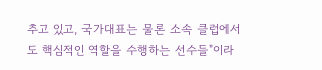추고 있고, 국가대표는 물론 소속 클럽에서도 핵심적인 역할을 수행하는 선수들"이라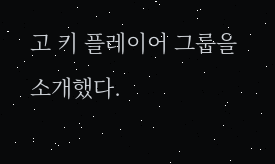고 키 플레이어 그룹을 소개했다.